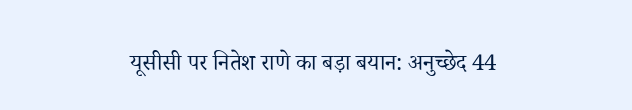यूसीसी पर नितेश राणे का बड़ा बयान: अनुच्छेद 44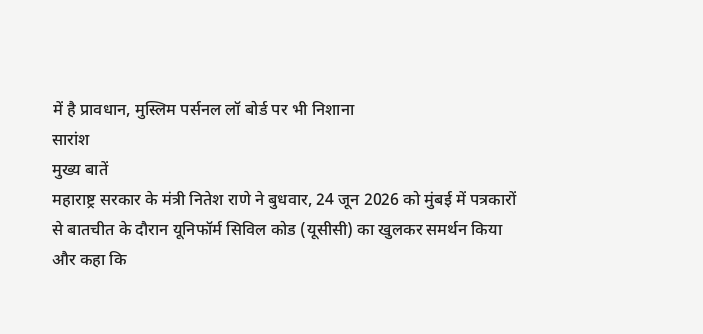में है प्रावधान, मुस्लिम पर्सनल लॉ बोर्ड पर भी निशाना
सारांश
मुख्य बातें
महाराष्ट्र सरकार के मंत्री नितेश राणे ने बुधवार, 24 जून 2026 को मुंबई में पत्रकारों से बातचीत के दौरान यूनिफॉर्म सिविल कोड (यूसीसी) का खुलकर समर्थन किया और कहा कि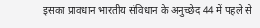इसका प्रावधान भारतीय संविधान के अनुच्छेद 44 में पहले से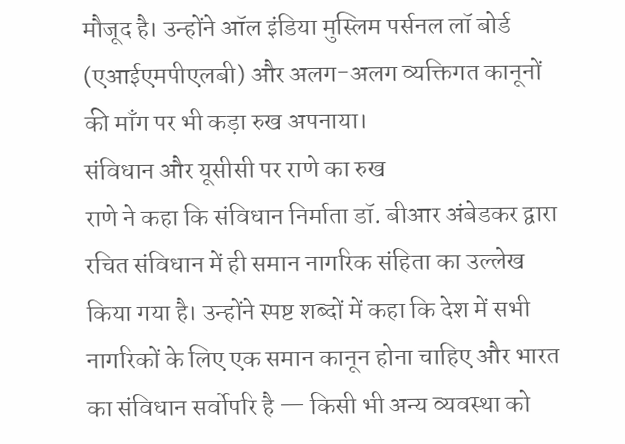मौजूद है। उन्होंने ऑल इंडिया मुस्लिम पर्सनल लॉ बोर्ड (एआईएमपीएलबी) और अलग-अलग व्यक्तिगत कानूनों की माँग पर भी कड़ा रुख अपनाया।
संविधान और यूसीसी पर राणे का रुख
राणे ने कहा कि संविधान निर्माता डॉ. बीआर अंबेडकर द्वारा रचित संविधान में ही समान नागरिक संहिता का उल्लेख किया गया है। उन्होंने स्पष्ट शब्दों में कहा कि देश में सभी नागरिकों के लिए एक समान कानून होना चाहिए और भारत का संविधान सर्वोपरि है — किसी भी अन्य व्यवस्था को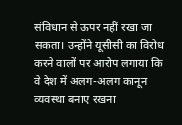संविधान से ऊपर नहीं रखा जा सकता। उन्होंने यूसीसी का विरोध करने वालों पर आरोप लगाया कि वे देश में अलग-अलग कानून व्यवस्था बनाए रखना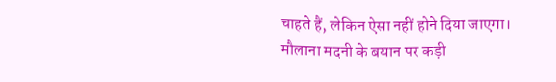चाहते हैं, लेकिन ऐसा नहीं होने दिया जाएगा।
मौलाना मदनी के बयान पर कड़ी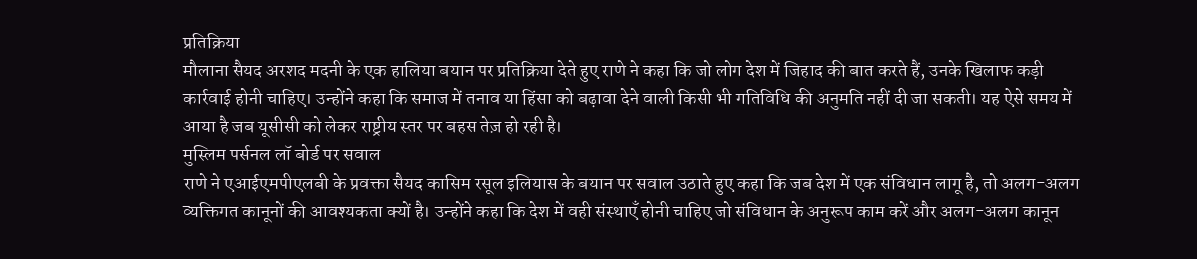प्रतिक्रिया
मौलाना सैयद अरशद मदनी के एक हालिया बयान पर प्रतिक्रिया देते हुए राणे ने कहा कि जो लोग देश में जिहाद की बात करते हैं, उनके खिलाफ कड़ी कार्रवाई होनी चाहिए। उन्होंने कहा कि समाज में तनाव या हिंसा को बढ़ावा देने वाली किसी भी गतिविधि की अनुमति नहीं दी जा सकती। यह ऐसे समय में आया है जब यूसीसी को लेकर राष्ट्रीय स्तर पर बहस तेज़ हो रही है।
मुस्लिम पर्सनल लॉ बोर्ड पर सवाल
राणे ने एआईएमपीएलबी के प्रवक्ता सैयद कासिम रसूल इलियास के बयान पर सवाल उठाते हुए कहा कि जब देश में एक संविधान लागू है, तो अलग-अलग व्यक्तिगत कानूनों की आवश्यकता क्यों है। उन्होंने कहा कि देश में वही संस्थाएँ होनी चाहिए जो संविधान के अनुरूप काम करें और अलग-अलग कानून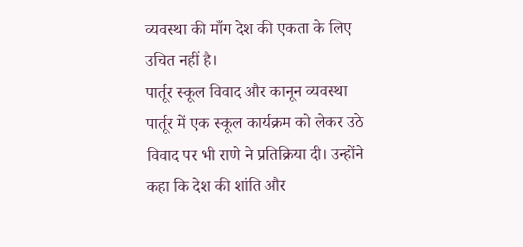व्यवस्था की माँग देश की एकता के लिए उचित नहीं है।
पार्तूर स्कूल विवाद और कानून व्यवस्था
पार्तूर में एक स्कूल कार्यक्रम को लेकर उठे विवाद पर भी राणे ने प्रतिक्रिया दी। उन्होंने कहा कि देश की शांति और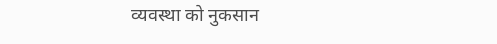व्यवस्था को नुकसान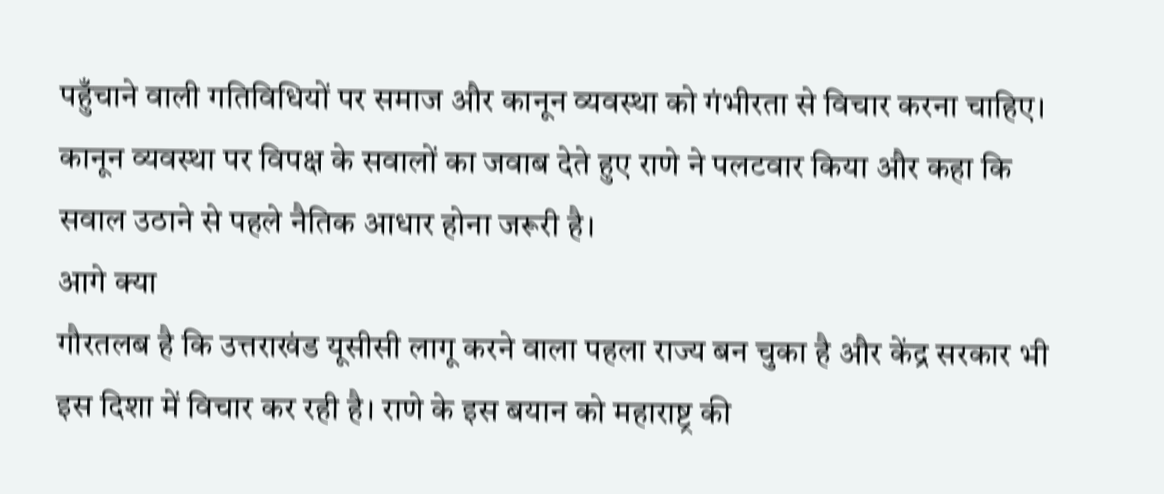पहुँचाने वाली गतिविधियों पर समाज और कानून व्यवस्था को गंभीरता से विचार करना चाहिए। कानून व्यवस्था पर विपक्ष के सवालों का जवाब देते हुए राणे ने पलटवार किया और कहा कि सवाल उठाने से पहले नैतिक आधार होना जरूरी है।
आगे क्या
गौरतलब है कि उत्तराखंड यूसीसी लागू करने वाला पहला राज्य बन चुका है और केंद्र सरकार भी इस दिशा में विचार कर रही है। राणे के इस बयान को महाराष्ट्र की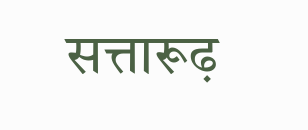सत्तारूढ़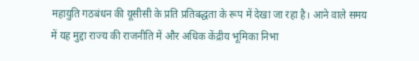महायुति गठबंधन की यूसीसी के प्रति प्रतिबद्धता के रूप में देखा जा रहा है। आने वाले समय में यह मुद्दा राज्य की राजनीति में और अधिक केंद्रीय भूमिका निभा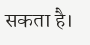सकता है।